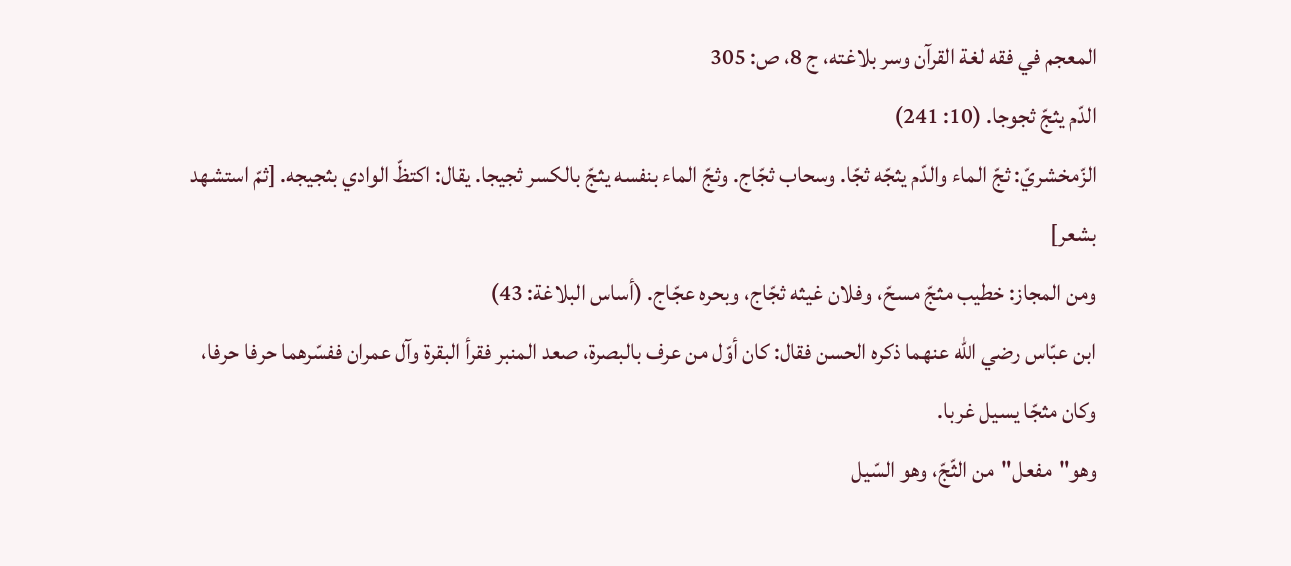المعجم في فقه لغة القرآن وسر بلاغته، ج 8، ص: 305
الدّم يثجّ ثجوجا. (10: 241)
الزّمخشريّ: ثجّ الماء والدّم يثجّه ثجّا. وسحاب ثجّاج. وثجّ الماء بنفسه يثجّ بالكسر ثجيجا. يقال: اكتظّ الوادي بثجيجه. [ثمّ استشهد بشعر]
ومن المجاز: خطيب مثجّ مسحّ، وفلان غيثه ثجّاج، وبحره عجّاج. (أساس البلاغة: 43)
ابن عبّاس رضي اللّه عنهما ذكره الحسن فقال: كان أوّل من عرف بالبصرة، صعد المنبر فقرأ البقرة وآل عمران ففسّرهما حرفا حرفا، وكان مثجّا يسيل غربا.
وهو"مفعل"من الثّجّ، وهو السّيل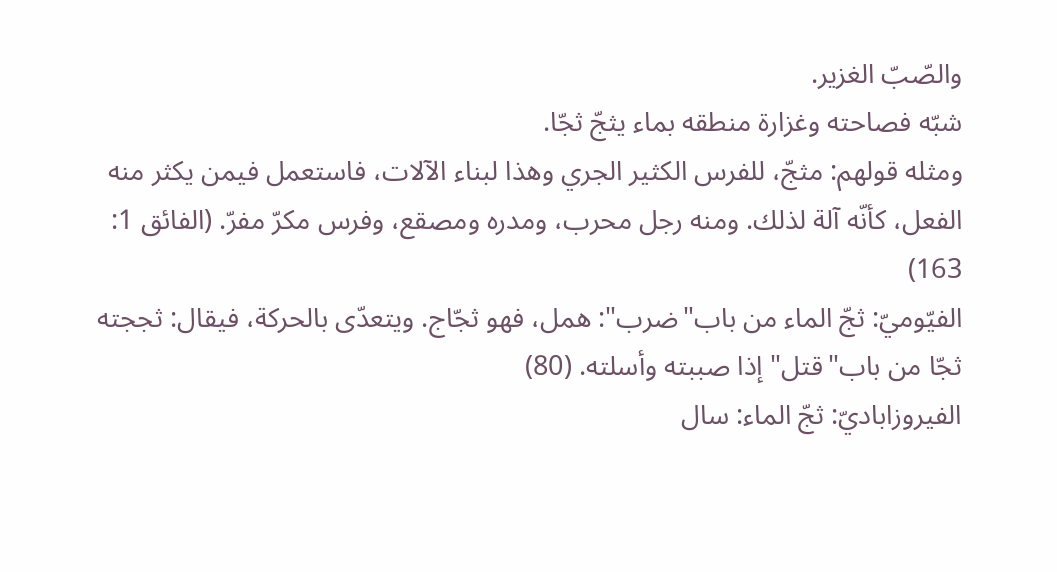والصّبّ الغزير.
شبّه فصاحته وغزارة منطقه بماء يثجّ ثجّا.
ومثله قولهم: مثجّ، للفرس الكثير الجري وهذا لبناء الآلات، فاستعمل فيمن يكثر منه الفعل، كأنّه آلة لذلك. ومنه رجل محرب، ومدره ومصقع، وفرس مكرّ مفرّ. (الفائق 1: 163)
الفيّوميّ: ثجّ الماء من باب"ضرب": همل، فهو ثجّاج. ويتعدّى بالحركة، فيقال: ثججته ثجّا من باب"قتل"إذا صببته وأسلته. (80)
الفيروزاباديّ: ثجّ الماء: سال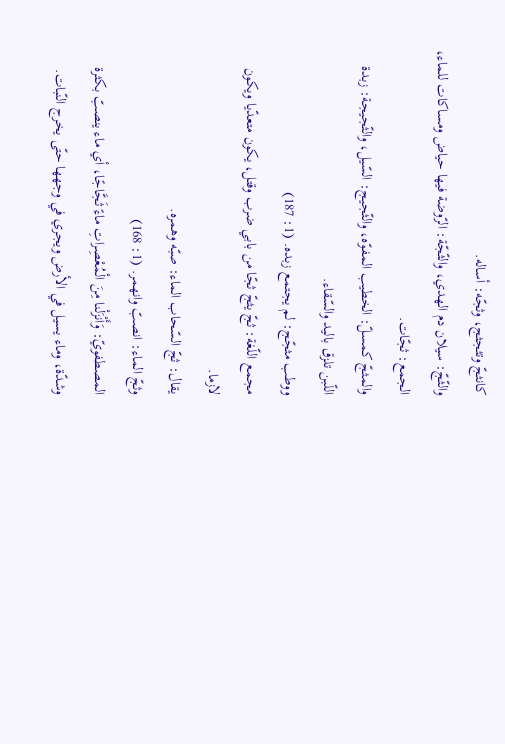كانثجّ وتثجثج، وثجّه: أساله.
والثّجّ: سيلان دم الهدي، والثّجّة: الرّوضة فيها حياض ومساكات للماء، الجمع: ثجّات.
والمثجّ كمسلّ: الخطيب المفوّه، والثّجيج: السّيل، والثّجيجة: زبدة اللّبن تلزق باليد والسّقاء.
ووطب مثجّج: لم يجتمع زبده. (1: 187)
مجمع اللّغة: ثجّ يثجّ ثجّا من بابي ضرب وقتل، يكون متعدّيا ويكون لازما.
يقال: ثجّ السّحاب الماء: صبّه وهمره.
وثجّ الماء: انصبّ وانهمر. (1: 168)
المصطفويّ: وَأَنْزَلْنا مِنَ الْمُعْصِراتِ ماءً ثَجَّاجًا، أي ماء ينصبّ بكثرة وشدّة، وماء يسيل في الأرض ويجري في وجهها حتّى يخرج النّبات.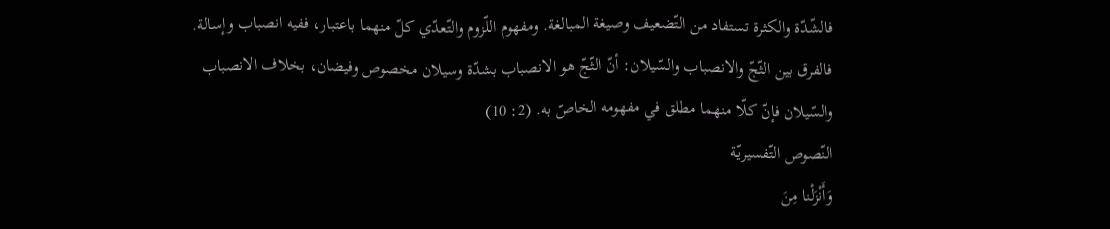فالشّدّة والكثرة تستفاد من التّضعيف وصيغة المبالغة. ومفهوم اللّزوم والتّعدّي كلّ منهما باعتبار، ففيه انصباب وإسالة.
فالفرق بين الثّجّ والانصباب والسّيلان: أنّ الثّجّ هو الانصباب بشدّة وسيلان مخصوص وفيضان، بخلاف الانصباب والسّيلان فإنّ كلّا منهما مطلق في مفهومه الخاصّ به. (2: 10)
النّصوص التّفسيريّة
وَأَنْزَلْنا مِنَ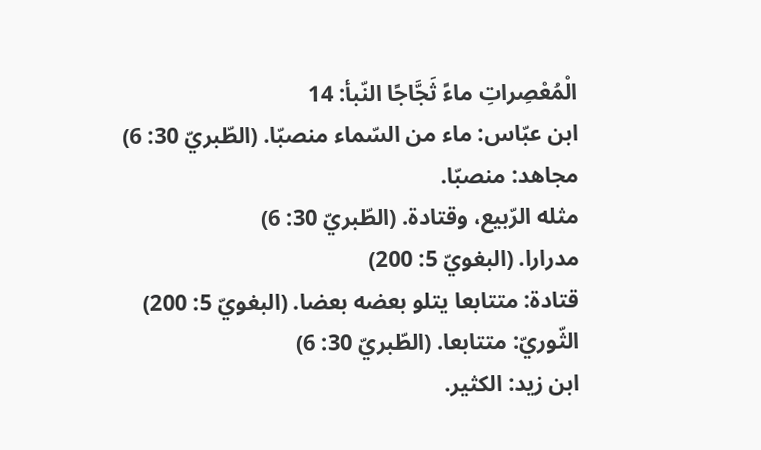الْمُعْصِراتِ ماءً ثَجَّاجًا النّبأ: 14
ابن عبّاس: ماء من السّماء منصبّا. (الطّبريّ 30: 6)
مجاهد: منصبّا.
مثله الرّبيع، وقتادة. (الطّبريّ 30: 6)
مدرارا. (البغويّ 5: 200)
قتادة: متتابعا يتلو بعضه بعضا. (البغويّ 5: 200)
الثّوريّ: متتابعا. (الطّبريّ 30: 6)
ابن زيد: الكثير.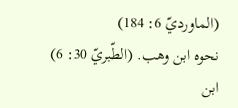(الماورديّ 6: 184)
نحوه ابن وهب. (الطّبريّ 30: 6)
ابن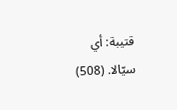قتيبة: أي سيّالا. (508)